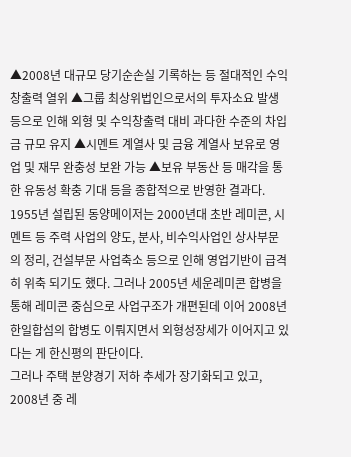▲2008년 대규모 당기순손실 기록하는 등 절대적인 수익창출력 열위 ▲그룹 최상위법인으로서의 투자소요 발생 등으로 인해 외형 및 수익창출력 대비 과다한 수준의 차입금 규모 유지 ▲시멘트 계열사 및 금융 계열사 보유로 영업 및 재무 완충성 보완 가능 ▲보유 부동산 등 매각을 통한 유동성 확충 기대 등을 종합적으로 반영한 결과다.
1955년 설립된 동양메이저는 2000년대 초반 레미콘, 시멘트 등 주력 사업의 양도, 분사, 비수익사업인 상사부문의 정리, 건설부문 사업축소 등으로 인해 영업기반이 급격히 위축 되기도 했다. 그러나 2005년 세운레미콘 합병을 통해 레미콘 중심으로 사업구조가 개편된데 이어 2008년 한일합섬의 합병도 이뤄지면서 외형성장세가 이어지고 있다는 게 한신평의 판단이다.
그러나 주택 분양경기 저하 추세가 장기화되고 있고, 2008년 중 레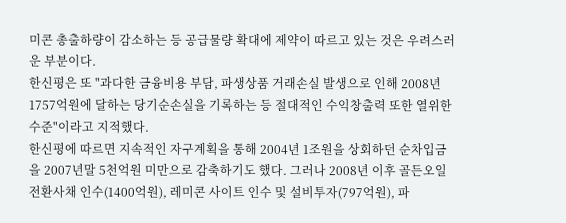미콘 총출하량이 감소하는 등 공급물량 확대에 제약이 따르고 있는 것은 우려스러운 부분이다.
한신평은 또 "과다한 금융비용 부담, 파생상품 거래손실 발생으로 인해 2008년 1757억원에 달하는 당기순손실을 기록하는 등 절대적인 수익창출력 또한 열위한 수준"이라고 지적했다.
한신평에 따르면 지속적인 자구계획을 통해 2004년 1조원을 상회하던 순차입금을 2007년말 5천억원 미만으로 감축하기도 했다. 그러나 2008년 이후 골든오일 전환사채 인수(1400억원), 레미콘 사이트 인수 및 설비투자(797억원), 파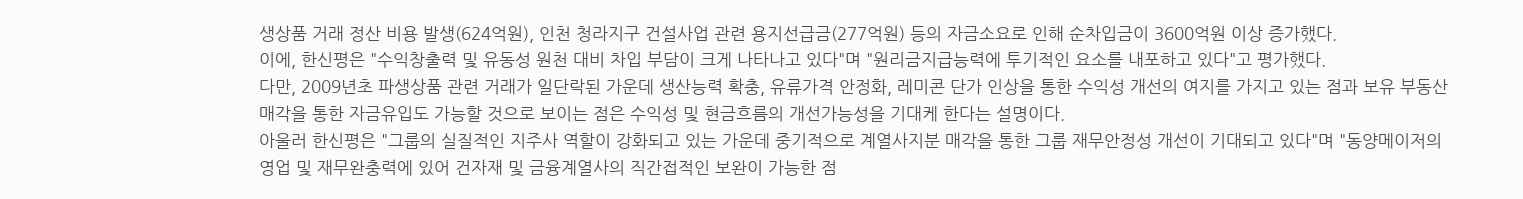생상품 거래 정산 비용 발생(624억원), 인천 청라지구 건설사업 관련 용지선급금(277억원) 등의 자금소요로 인해 순차입금이 3600억원 이상 증가했다.
이에, 한신평은 "수익창출력 및 유동성 원천 대비 차입 부담이 크게 나타나고 있다"며 "원리금지급능력에 투기적인 요소를 내포하고 있다"고 평가했다.
다만, 2009년초 파생상품 관련 거래가 일단락된 가운데 생산능력 확충, 유류가격 안정화, 레미콘 단가 인상을 통한 수익성 개선의 여지를 가지고 있는 점과 보유 부동산 매각을 통한 자금유입도 가능할 것으로 보이는 점은 수익성 및 현금흐름의 개선가능성을 기대케 한다는 설명이다.
아울러 한신평은 "그룹의 실질적인 지주사 역할이 강화되고 있는 가운데 중기적으로 계열사지분 매각을 통한 그룹 재무안정성 개선이 기대되고 있다"며 "동양메이저의 영업 및 재무완충력에 있어 건자재 및 금융계열사의 직간접적인 보완이 가능한 점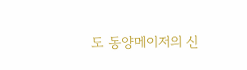도 동양메이저의 신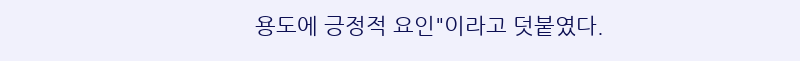용도에 긍정적 요인"이라고 덧붙였다.